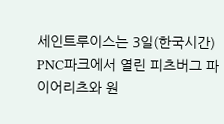세인트루이스는 3일(한국시간) PNC파크에서 열린 피츠버그 파이어리츠와 원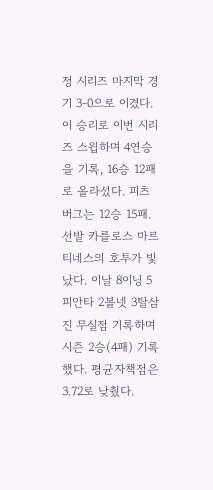정 시리즈 마지막 경기 3-0으로 이겼다. 이 승리로 이번 시리즈 스윕하며 4연승을 기록, 16승 12패로 올라섰다. 피츠버그는 12승 15패.
선발 카를로스 마르티네스의 호투가 빛났다. 이날 8이닝 5피안타 2볼넷 3탈삼진 무실점 기록하며 시즌 2승(4패) 기록했다. 평균자책점은 3.72로 낮췄다.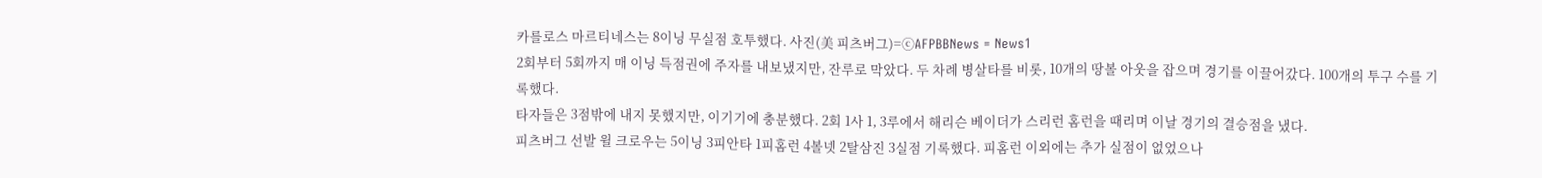카를로스 마르티네스는 8이닝 무실점 호투했다. 사진(美 피츠버그)=ⓒAFPBBNews = News1
2회부터 5회까지 매 이닝 득점권에 주자를 내보냈지만, 잔루로 막았다. 두 차례 병살타를 비롯, 10개의 땅볼 아웃을 잡으며 경기를 이끌어갔다. 100개의 투구 수를 기록했다.
타자들은 3점밖에 내지 못했지만, 이기기에 충분했다. 2회 1사 1, 3루에서 해리슨 베이더가 스리런 홈런을 때리며 이날 경기의 결승점을 냈다.
피츠버그 선발 윌 크로우는 5이닝 3피안타 1피홈런 4볼넷 2탈삼진 3실점 기록했다. 피홈런 이외에는 추가 실점이 없었으나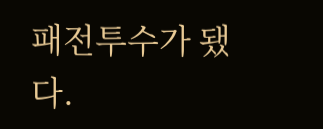패전투수가 됐다.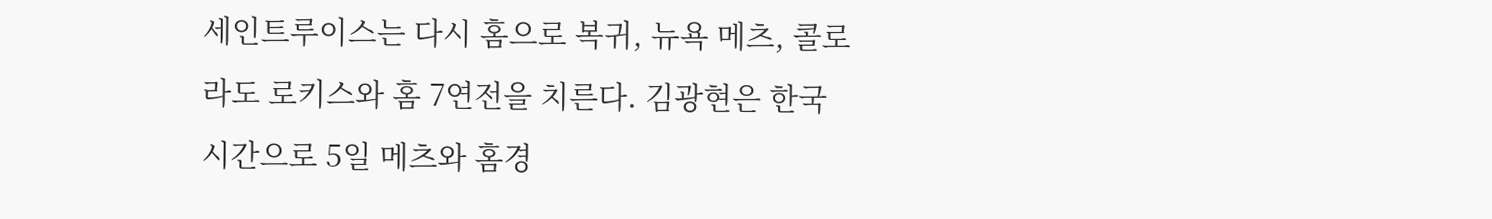세인트루이스는 다시 홈으로 복귀, 뉴욕 메츠, 콜로라도 로키스와 홈 7연전을 치른다. 김광현은 한국시간으로 5일 메츠와 홈경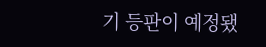기 등판이 예정됐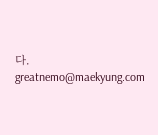다. greatnemo@maekyung.com